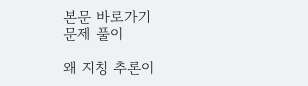본문 바로가기
문제 풀이

왜 지칭 추론이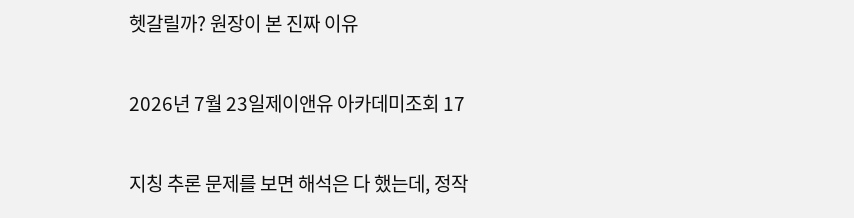헷갈릴까? 원장이 본 진짜 이유

2026년 7월 23일제이앤유 아카데미조회 17

지칭 추론 문제를 보면 해석은 다 했는데, 정작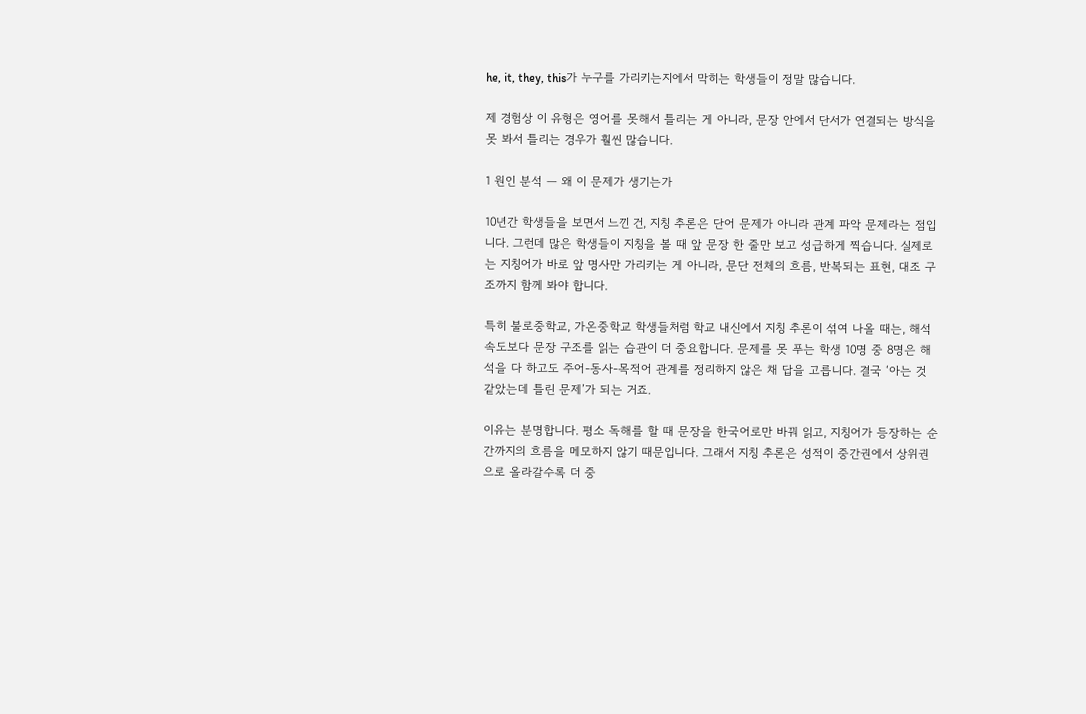he, it, they, this가 누구를 가리키는지에서 막히는 학생들이 정말 많습니다.

제 경험상 이 유형은 영어를 못해서 틀리는 게 아니라, 문장 안에서 단서가 연결되는 방식을 못 봐서 틀리는 경우가 훨씬 많습니다.

1 원인 분석 — 왜 이 문제가 생기는가

10년간 학생들을 보면서 느낀 건, 지칭 추론은 단어 문제가 아니라 관계 파악 문제라는 점입니다. 그런데 많은 학생들이 지칭을 볼 때 앞 문장 한 줄만 보고 성급하게 찍습니다. 실제로는 지칭어가 바로 앞 명사만 가리키는 게 아니라, 문단 전체의 흐름, 반복되는 표현, 대조 구조까지 함께 봐야 합니다.

특히 불로중학교, 가온중학교 학생들처럼 학교 내신에서 지칭 추론이 섞여 나올 때는, 해석 속도보다 문장 구조를 읽는 습관이 더 중요합니다. 문제를 못 푸는 학생 10명 중 8명은 해석을 다 하고도 주어-동사-목적어 관계를 정리하지 않은 채 답을 고릅니다. 결국 ‘아는 것 같았는데 틀린 문제’가 되는 거죠.

이유는 분명합니다. 평소 독해를 할 때 문장을 한국어로만 바꿔 읽고, 지칭어가 등장하는 순간까지의 흐름을 메모하지 않기 때문입니다. 그래서 지칭 추론은 성적이 중간권에서 상위권으로 올라갈수록 더 중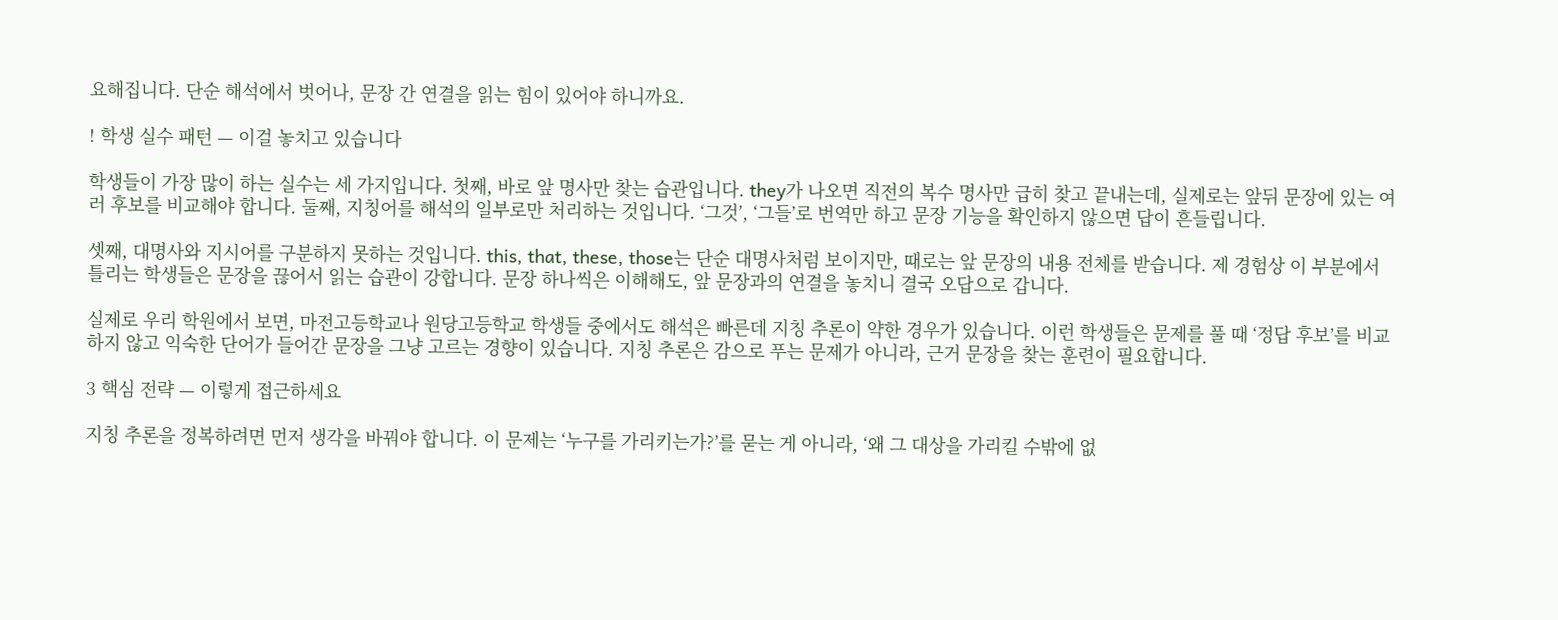요해집니다. 단순 해석에서 벗어나, 문장 간 연결을 읽는 힘이 있어야 하니까요.

! 학생 실수 패턴 — 이걸 놓치고 있습니다

학생들이 가장 많이 하는 실수는 세 가지입니다. 첫째, 바로 앞 명사만 찾는 습관입니다. they가 나오면 직전의 복수 명사만 급히 찾고 끝내는데, 실제로는 앞뒤 문장에 있는 여러 후보를 비교해야 합니다. 둘째, 지칭어를 해석의 일부로만 처리하는 것입니다. ‘그것’, ‘그들’로 번역만 하고 문장 기능을 확인하지 않으면 답이 흔들립니다.

셋째, 대명사와 지시어를 구분하지 못하는 것입니다. this, that, these, those는 단순 대명사처럼 보이지만, 때로는 앞 문장의 내용 전체를 받습니다. 제 경험상 이 부분에서 틀리는 학생들은 문장을 끊어서 읽는 습관이 강합니다. 문장 하나씩은 이해해도, 앞 문장과의 연결을 놓치니 결국 오답으로 갑니다.

실제로 우리 학원에서 보면, 마전고등학교나 원당고등학교 학생들 중에서도 해석은 빠른데 지칭 추론이 약한 경우가 있습니다. 이런 학생들은 문제를 풀 때 ‘정답 후보’를 비교하지 않고 익숙한 단어가 들어간 문장을 그냥 고르는 경향이 있습니다. 지칭 추론은 감으로 푸는 문제가 아니라, 근거 문장을 찾는 훈련이 필요합니다.

3 핵심 전략 — 이렇게 접근하세요

지칭 추론을 정복하려면 먼저 생각을 바꿔야 합니다. 이 문제는 ‘누구를 가리키는가?’를 묻는 게 아니라, ‘왜 그 대상을 가리킬 수밖에 없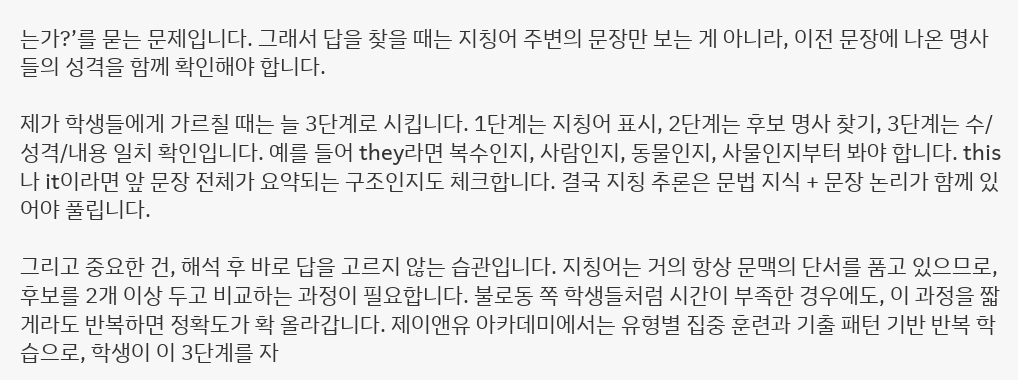는가?’를 묻는 문제입니다. 그래서 답을 찾을 때는 지칭어 주변의 문장만 보는 게 아니라, 이전 문장에 나온 명사들의 성격을 함께 확인해야 합니다.

제가 학생들에게 가르칠 때는 늘 3단계로 시킵니다. 1단계는 지칭어 표시, 2단계는 후보 명사 찾기, 3단계는 수/성격/내용 일치 확인입니다. 예를 들어 they라면 복수인지, 사람인지, 동물인지, 사물인지부터 봐야 합니다. this나 it이라면 앞 문장 전체가 요약되는 구조인지도 체크합니다. 결국 지칭 추론은 문법 지식 + 문장 논리가 함께 있어야 풀립니다.

그리고 중요한 건, 해석 후 바로 답을 고르지 않는 습관입니다. 지칭어는 거의 항상 문맥의 단서를 품고 있으므로, 후보를 2개 이상 두고 비교하는 과정이 필요합니다. 불로동 쪽 학생들처럼 시간이 부족한 경우에도, 이 과정을 짧게라도 반복하면 정확도가 확 올라갑니다. 제이앤유 아카데미에서는 유형별 집중 훈련과 기출 패턴 기반 반복 학습으로, 학생이 이 3단계를 자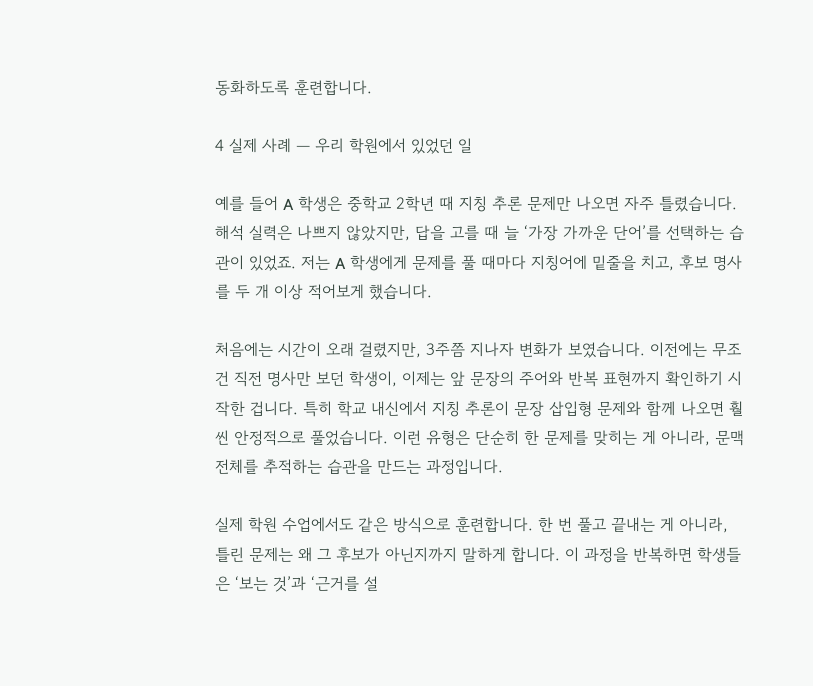동화하도록 훈련합니다.

4 실제 사례 — 우리 학원에서 있었던 일

예를 들어 A 학생은 중학교 2학년 때 지칭 추론 문제만 나오면 자주 틀렸습니다. 해석 실력은 나쁘지 않았지만, 답을 고를 때 늘 ‘가장 가까운 단어’를 선택하는 습관이 있었죠. 저는 A 학생에게 문제를 풀 때마다 지칭어에 밑줄을 치고, 후보 명사를 두 개 이상 적어보게 했습니다.

처음에는 시간이 오래 걸렸지만, 3주쯤 지나자 변화가 보였습니다. 이전에는 무조건 직전 명사만 보던 학생이, 이제는 앞 문장의 주어와 반복 표현까지 확인하기 시작한 겁니다. 특히 학교 내신에서 지칭 추론이 문장 삽입형 문제와 함께 나오면 훨씬 안정적으로 풀었습니다. 이런 유형은 단순히 한 문제를 맞히는 게 아니라, 문맥 전체를 추적하는 습관을 만드는 과정입니다.

실제 학원 수업에서도 같은 방식으로 훈련합니다. 한 번 풀고 끝내는 게 아니라, 틀린 문제는 왜 그 후보가 아닌지까지 말하게 합니다. 이 과정을 반복하면 학생들은 ‘보는 것’과 ‘근거를 설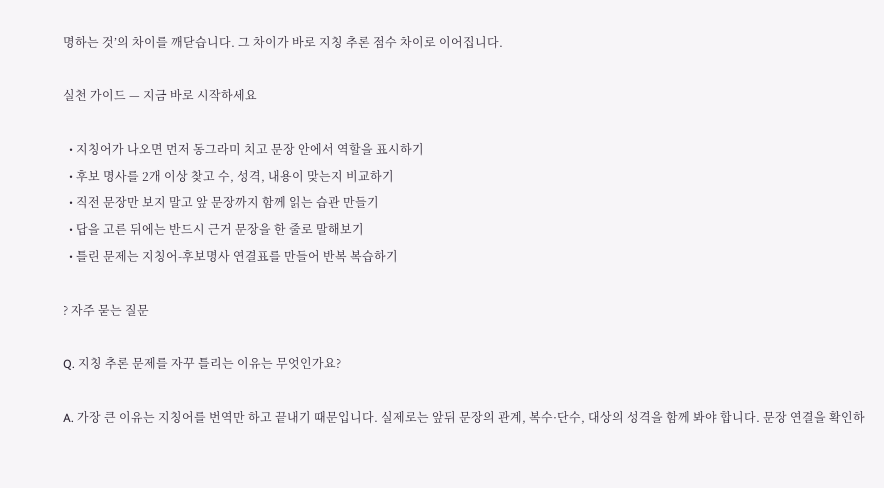명하는 것’의 차이를 깨닫습니다. 그 차이가 바로 지칭 추론 점수 차이로 이어집니다.

실천 가이드 — 지금 바로 시작하세요

  • 지칭어가 나오면 먼저 동그라미 치고 문장 안에서 역할을 표시하기
  • 후보 명사를 2개 이상 찾고 수, 성격, 내용이 맞는지 비교하기
  • 직전 문장만 보지 말고 앞 문장까지 함께 읽는 습관 만들기
  • 답을 고른 뒤에는 반드시 근거 문장을 한 줄로 말해보기
  • 틀린 문제는 지칭어-후보명사 연결표를 만들어 반복 복습하기

? 자주 묻는 질문

Q. 지칭 추론 문제를 자꾸 틀리는 이유는 무엇인가요?

A. 가장 큰 이유는 지칭어를 번역만 하고 끝내기 때문입니다. 실제로는 앞뒤 문장의 관계, 복수·단수, 대상의 성격을 함께 봐야 합니다. 문장 연결을 확인하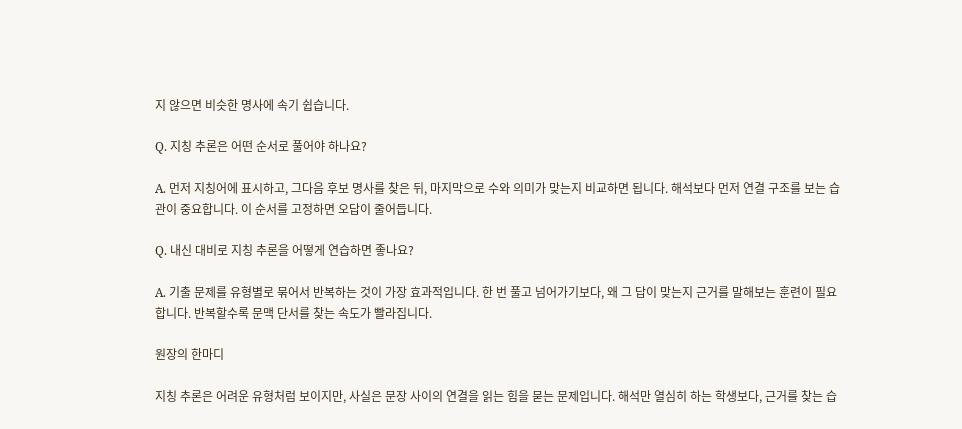지 않으면 비슷한 명사에 속기 쉽습니다.

Q. 지칭 추론은 어떤 순서로 풀어야 하나요?

A. 먼저 지칭어에 표시하고, 그다음 후보 명사를 찾은 뒤, 마지막으로 수와 의미가 맞는지 비교하면 됩니다. 해석보다 먼저 연결 구조를 보는 습관이 중요합니다. 이 순서를 고정하면 오답이 줄어듭니다.

Q. 내신 대비로 지칭 추론을 어떻게 연습하면 좋나요?

A. 기출 문제를 유형별로 묶어서 반복하는 것이 가장 효과적입니다. 한 번 풀고 넘어가기보다, 왜 그 답이 맞는지 근거를 말해보는 훈련이 필요합니다. 반복할수록 문맥 단서를 찾는 속도가 빨라집니다.

원장의 한마디

지칭 추론은 어려운 유형처럼 보이지만, 사실은 문장 사이의 연결을 읽는 힘을 묻는 문제입니다. 해석만 열심히 하는 학생보다, 근거를 찾는 습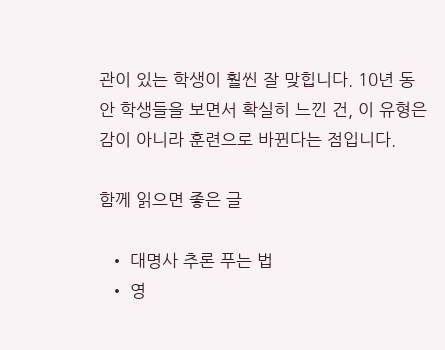관이 있는 학생이 훨씬 잘 맞힙니다. 10년 동안 학생들을 보면서 확실히 느낀 건, 이 유형은 감이 아니라 훈련으로 바뀐다는 점입니다.

함께 읽으면 좋은 글

  • 대명사 추론 푸는 법
  • 영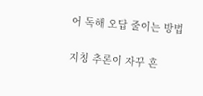어 독해 오답 줄이는 방법

지칭 추론이 자꾸 흔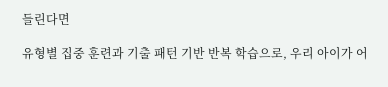들린다면

유형별 집중 훈련과 기출 패턴 기반 반복 학습으로, 우리 아이가 어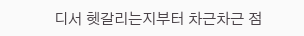디서 헷갈리는지부터 차근차근 점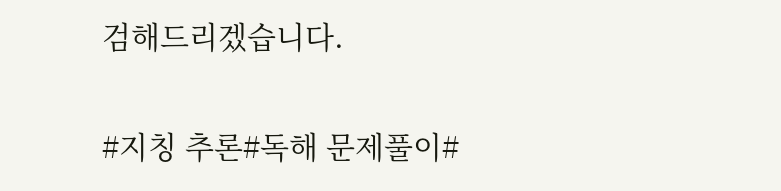검해드리겠습니다.

#지칭 추론#독해 문제풀이#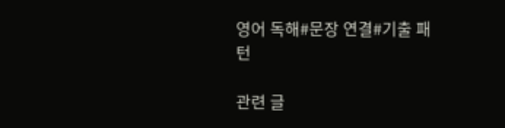영어 독해#문장 연결#기출 패턴

관련 글